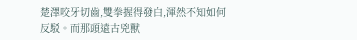楚澤咬牙切齒,雙拳握得發白,渾然不知如何反駁。而那頭遠古兇獸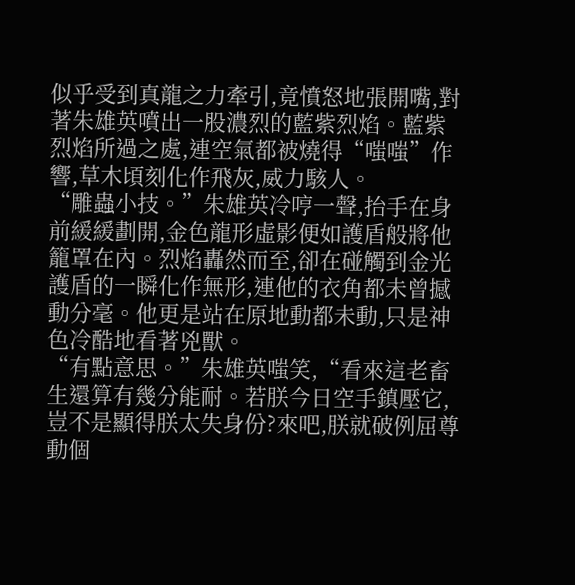似乎受到真龍之力牽引,竟憤怒地張開嘴,對著朱雄英噴出一股濃烈的藍紫烈焰。藍紫烈焰所過之處,連空氣都被燒得“嗤嗤”作響,草木頃刻化作飛灰,威力駭人。
“雕蟲小技。”朱雄英冷哼一聲,抬手在身前緩緩劃開,金色龍形虛影便如護盾般將他籠罩在內。烈焰轟然而至,卻在碰觸到金光護盾的一瞬化作無形,連他的衣角都未曾撼動分毫。他更是站在原地動都未動,只是神色冷酷地看著兇獸。
“有點意思。”朱雄英嗤笑,“看來這老畜生還算有幾分能耐。若朕今日空手鎮壓它,豈不是顯得朕太失身份?來吧,朕就破例屈尊動個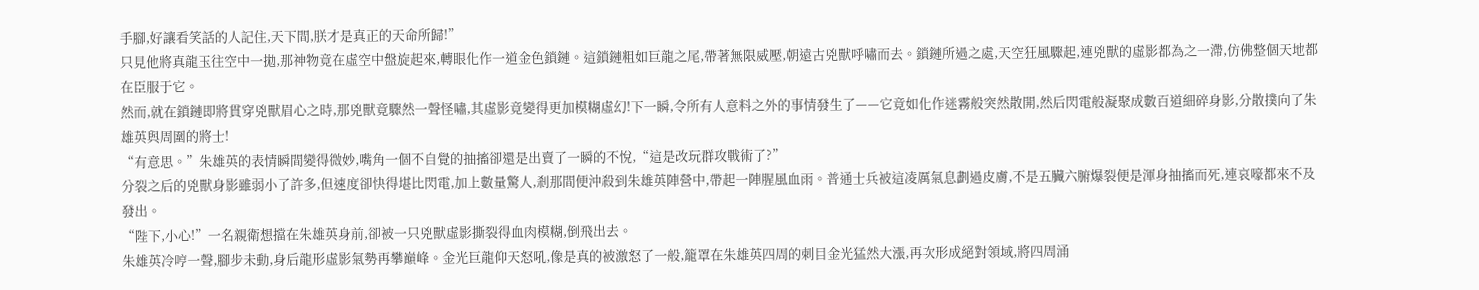手腳,好讓看笑話的人記住,天下間,朕才是真正的天命所歸!”
只見他將真龍玉往空中一拋,那神物竟在虛空中盤旋起來,轉眼化作一道金色鎖鏈。這鎖鏈粗如巨龍之尾,帶著無限威壓,朝遠古兇獸呼嘯而去。鎖鏈所過之處,天空狂風驟起,連兇獸的虛影都為之一滯,仿佛整個天地都在臣服于它。
然而,就在鎖鏈即將貫穿兇獸眉心之時,那兇獸竟驟然一聲怪嘯,其虛影竟變得更加模糊虛幻!下一瞬,令所有人意料之外的事情發生了——它竟如化作迷霧般突然散開,然后閃電般凝聚成數百道細碎身影,分散撲向了朱雄英與周圍的將士!
“有意思。”朱雄英的表情瞬間變得微妙,嘴角一個不自覺的抽搐卻還是出賣了一瞬的不悅,“這是改玩群攻戰術了?”
分裂之后的兇獸身影雖弱小了許多,但速度卻快得堪比閃電,加上數量驚人,剎那間便沖殺到朱雄英陣營中,帶起一陣腥風血雨。普通士兵被這凌厲氣息劃過皮膚,不是五臟六腑爆裂便是渾身抽搐而死,連哀嚎都來不及發出。
“陛下,小心!”一名親衛想擋在朱雄英身前,卻被一只兇獸虛影撕裂得血肉模糊,倒飛出去。
朱雄英冷哼一聲,腳步未動,身后龍形虛影氣勢再攀巔峰。金光巨龍仰天怒吼,像是真的被激怒了一般,籠罩在朱雄英四周的刺目金光猛然大漲,再次形成絕對領域,將四周涌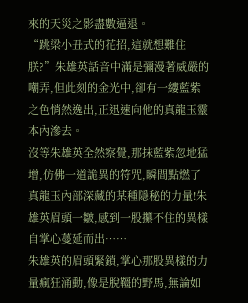來的天災之影盡數逼退。
“跳梁小丑式的花招,這就想難住朕?”朱雄英話音中滿是彌漫著威嚴的嘲弄,但此刻的金光中,卻有一縷藍紫之色悄然逸出,正迅速向他的真龍玉靈本內滲去。
沒等朱雄英全然察覺,那抹藍紫忽地猛增,仿佛一道詭異的符咒,瞬間點燃了真龍玉內部深藏的某種隱秘的力量!朱雄英眉頭一皺,感到一股攥不住的異樣自掌心蔓延而出……
朱雄英的眉頭緊鎖,掌心那股異樣的力量瘋狂涌動,像是脫韁的野馬,無論如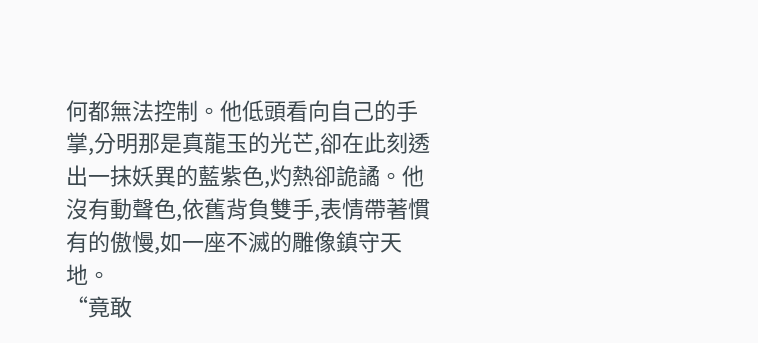何都無法控制。他低頭看向自己的手掌,分明那是真龍玉的光芒,卻在此刻透出一抹妖異的藍紫色,灼熱卻詭譎。他沒有動聲色,依舊背負雙手,表情帶著慣有的傲慢,如一座不滅的雕像鎮守天地。
“竟敢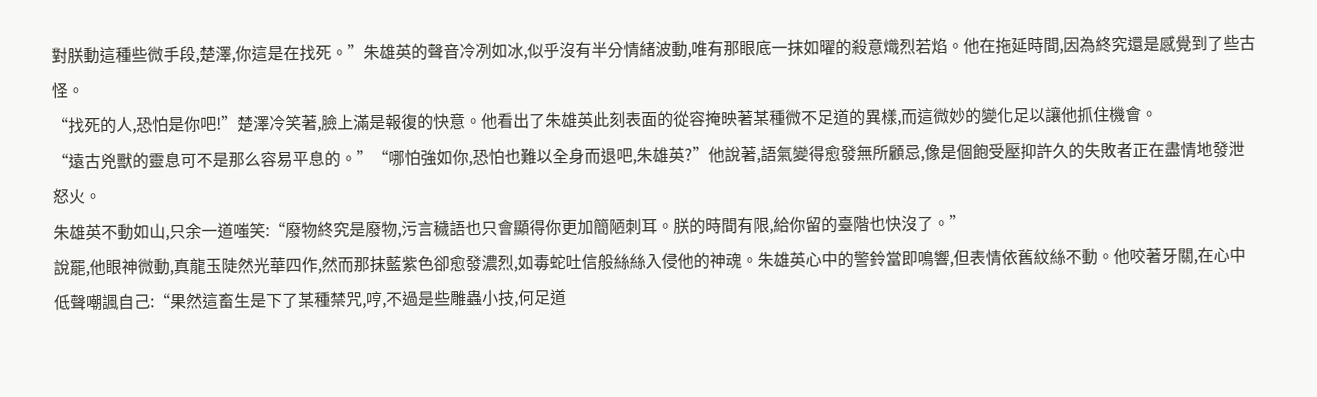對朕動這種些微手段,楚澤,你這是在找死。”朱雄英的聲音冷冽如冰,似乎沒有半分情緒波動,唯有那眼底一抹如曜的殺意熾烈若焰。他在拖延時間,因為終究還是感覺到了些古怪。
“找死的人,恐怕是你吧!”楚澤冷笑著,臉上滿是報復的快意。他看出了朱雄英此刻表面的從容掩映著某種微不足道的異樣,而這微妙的變化足以讓他抓住機會。
“遠古兇獸的靈息可不是那么容易平息的。”“哪怕強如你,恐怕也難以全身而退吧,朱雄英?”他說著,語氣變得愈發無所顧忌,像是個飽受壓抑許久的失敗者正在盡情地發泄怒火。
朱雄英不動如山,只余一道嗤笑:“廢物終究是廢物,污言穢語也只會顯得你更加簡陋刺耳。朕的時間有限,給你留的臺階也快沒了。”
說罷,他眼神微動,真龍玉陡然光華四作,然而那抹藍紫色卻愈發濃烈,如毒蛇吐信般絲絲入侵他的神魂。朱雄英心中的警鈴當即鳴響,但表情依舊紋絲不動。他咬著牙關,在心中低聲嘲諷自己:“果然這畜生是下了某種禁咒,哼,不過是些雕蟲小技,何足道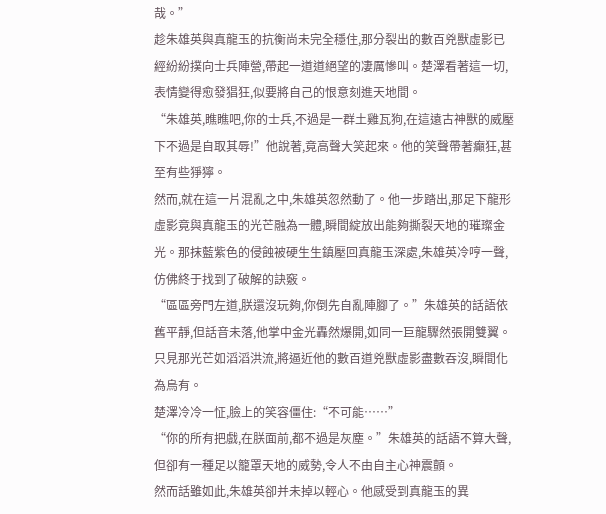哉。”
趁朱雄英與真龍玉的抗衡尚未完全穩住,那分裂出的數百兇獸虛影已經紛紛撲向士兵陣營,帶起一道道絕望的凄厲慘叫。楚澤看著這一切,表情變得愈發猖狂,似要將自己的恨意刻進天地間。
“朱雄英,瞧瞧吧,你的士兵,不過是一群土雞瓦狗,在這遠古神獸的威壓下不過是自取其辱!”他說著,竟高聲大笑起來。他的笑聲帶著癲狂,甚至有些猙獰。
然而,就在這一片混亂之中,朱雄英忽然動了。他一步踏出,那足下龍形虛影竟與真龍玉的光芒融為一體,瞬間綻放出能夠撕裂天地的璀璨金光。那抹藍紫色的侵蝕被硬生生鎮壓回真龍玉深處,朱雄英冷哼一聲,仿佛終于找到了破解的訣竅。
“區區旁門左道,朕還沒玩夠,你倒先自亂陣腳了。”朱雄英的話語依舊平靜,但話音未落,他掌中金光轟然爆開,如同一巨龍驟然張開雙翼。只見那光芒如滔滔洪流,將逼近他的數百道兇獸虛影盡數吞沒,瞬間化為烏有。
楚澤冷冷一怔,臉上的笑容僵住:“不可能……”
“你的所有把戲,在朕面前,都不過是灰塵。”朱雄英的話語不算大聲,但卻有一種足以籠罩天地的威勢,令人不由自主心神震顫。
然而話雖如此,朱雄英卻并未掉以輕心。他感受到真龍玉的異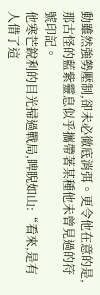動雖然強勢壓制,卻未必徹底消弭。更令他在意的是,那古怪的藍紫靈息似乎攜帶著某種他未曾見過的符號印記。
他寒芒銳利的目光掃過戰局,睥睨如山:“看來,是有人借了這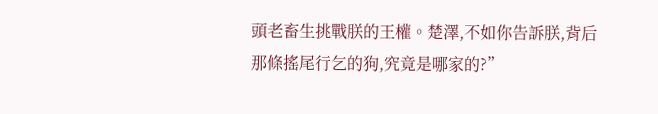頭老畜生挑戰朕的王權。楚澤,不如你告訴朕,背后那條搖尾行乞的狗,究竟是哪家的?”